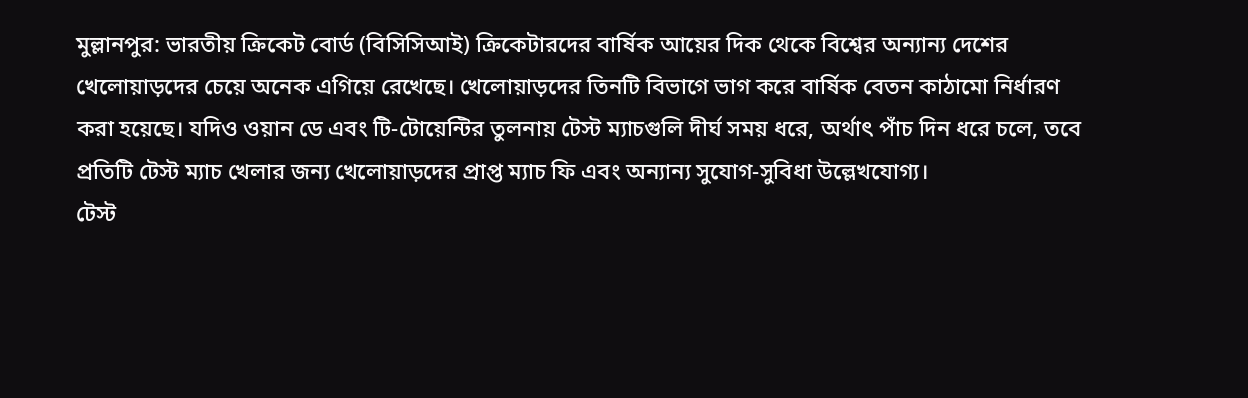মুল্লানপুর: ভারতীয় ক্রিকেট বোর্ড (বিসিসিআই) ক্রিকেটারদের বার্ষিক আয়ের দিক থেকে বিশ্বের অন্যান্য দেশের খেলোয়াড়দের চেয়ে অনেক এগিয়ে রেখেছে। খেলোয়াড়দের তিনটি বিভাগে ভাগ করে বার্ষিক বেতন কাঠামো নির্ধারণ করা হয়েছে। যদিও ওয়ান ডে এবং টি-টোয়েন্টির তুলনায় টেস্ট ম্যাচগুলি দীর্ঘ সময় ধরে, অর্থাৎ পাঁচ দিন ধরে চলে, তবে প্রতিটি টেস্ট ম্যাচ খেলার জন্য খেলোয়াড়দের প্রাপ্ত ম্যাচ ফি এবং অন্যান্য সুযোগ-সুবিধা উল্লেখযোগ্য।
টেস্ট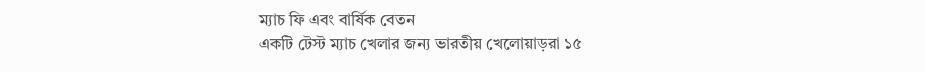ম্যাচ ফি এবং বার্ষিক বেতন
একটি টেস্ট ম্যাচ খেলার জন্য ভারতীয় খেলোয়াড়রা ১৫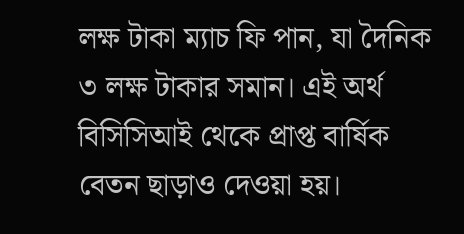লক্ষ টাকা ম্যাচ ফি পান, যা দৈনিক ৩ লক্ষ টাকার সমান। এই অর্থ বিসিসিআই থেকে প্রাপ্ত বার্ষিক বেতন ছাড়াও দেওয়া হয়।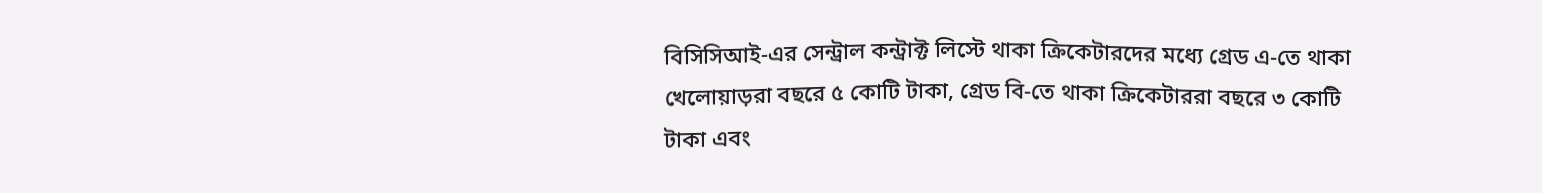বিসিসিআই-এর সেন্ট্রাল কন্ট্রাক্ট লিস্টে থাকা ক্রিকেটারদের মধ্যে গ্রেড এ-তে থাকা খেলোয়াড়রা বছরে ৫ কোটি টাকা, গ্রেড বি-তে থাকা ক্রিকেটাররা বছরে ৩ কোটি টাকা এবং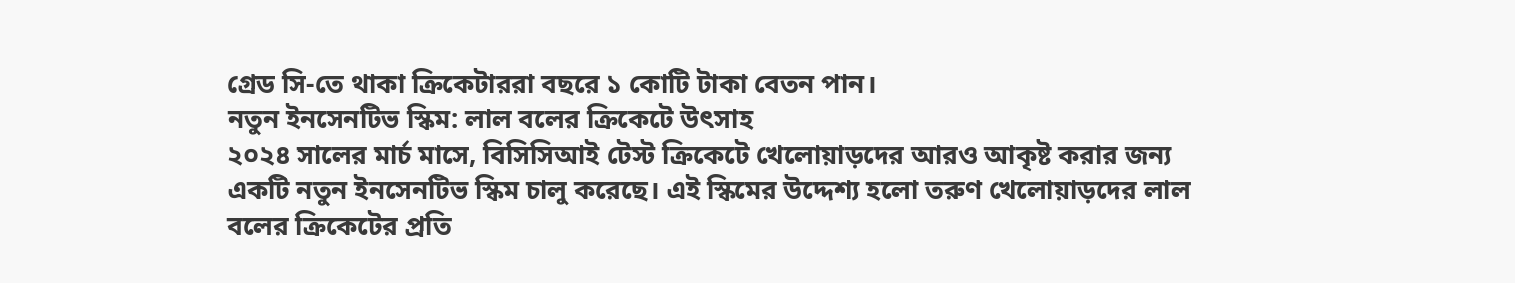গ্রেড সি-তে থাকা ক্রিকেটাররা বছরে ১ কোটি টাকা বেতন পান।
নতুন ইনসেনটিভ স্কিম: লাল বলের ক্রিকেটে উৎসাহ
২০২৪ সালের মার্চ মাসে, বিসিসিআই টেস্ট ক্রিকেটে খেলোয়াড়দের আরও আকৃষ্ট করার জন্য একটি নতুন ইনসেনটিভ স্কিম চালু করেছে। এই স্কিমের উদ্দেশ্য হলো তরুণ খেলোয়াড়দের লাল বলের ক্রিকেটের প্রতি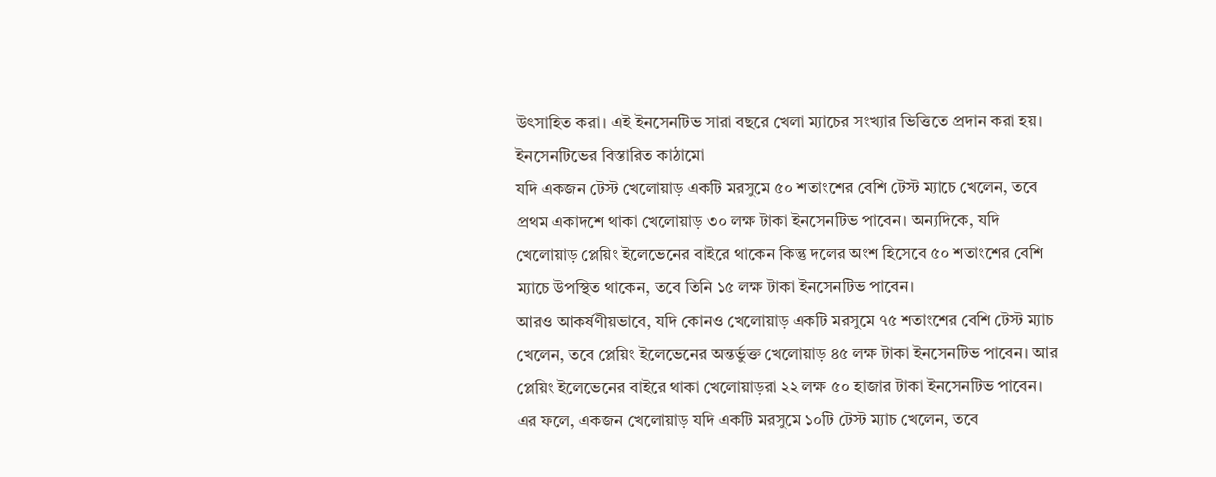উৎসাহিত করা। এই ইনসেনটিভ সারা বছরে খেলা ম্যাচের সংখ্যার ভিত্তিতে প্রদান করা হয়।
ইনসেনটিভের বিস্তারিত কাঠামো
যদি একজন টেস্ট খেলোয়াড় একটি মরসুমে ৫০ শতাংশের বেশি টেস্ট ম্যাচে খেলেন, তবে প্রথম একাদশে থাকা খেলোয়াড় ৩০ লক্ষ টাকা ইনসেনটিভ পাবেন। অন্যদিকে, যদি খেলোয়াড় প্লেয়িং ইলেভেনের বাইরে থাকেন কিন্তু দলের অংশ হিসেবে ৫০ শতাংশের বেশি ম্যাচে উপস্থিত থাকেন, তবে তিনি ১৫ লক্ষ টাকা ইনসেনটিভ পাবেন।
আরও আকর্ষণীয়ভাবে, যদি কোনও খেলোয়াড় একটি মরসুমে ৭৫ শতাংশের বেশি টেস্ট ম্যাচ খেলেন, তবে প্লেয়িং ইলেভেনের অন্তর্ভুক্ত খেলোয়াড় ৪৫ লক্ষ টাকা ইনসেনটিভ পাবেন। আর প্লেয়িং ইলেভেনের বাইরে থাকা খেলোয়াড়রা ২২ লক্ষ ৫০ হাজার টাকা ইনসেনটিভ পাবেন। এর ফলে, একজন খেলোয়াড় যদি একটি মরসুমে ১০টি টেস্ট ম্যাচ খেলেন, তবে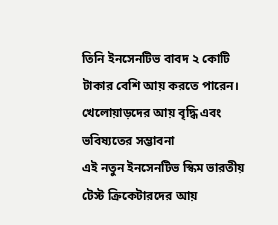তিনি ইনসেনটিভ বাবদ ২ কোটি টাকার বেশি আয় করতে পারেন।
খেলোয়াড়দের আয় বৃদ্ধি এবং ভবিষ্যতের সম্ভাবনা
এই নতুন ইনসেনটিভ স্কিম ভারতীয় টেস্ট ক্রিকেটারদের আয়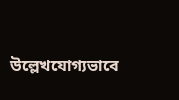উল্লেখযোগ্যভাবে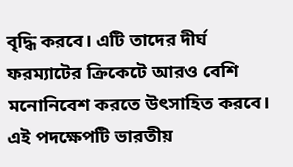বৃদ্ধি করবে। এটি তাদের দীর্ঘ ফরম্যাটের ক্রিকেটে আরও বেশি মনোনিবেশ করতে উৎসাহিত করবে। এই পদক্ষেপটি ভারতীয়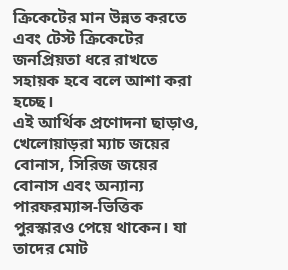ক্রিকেটের মান উন্নত করতে এবং টেস্ট ক্রিকেটের জনপ্রিয়তা ধরে রাখতে সহায়ক হবে বলে আশা করা হচ্ছে।
এই আর্থিক প্রণোদনা ছাড়াও, খেলোয়াড়রা ম্যাচ জয়ের বোনাস, সিরিজ জয়ের বোনাস এবং অন্যান্য পারফরম্যান্স-ভিত্তিক পুরস্কারও পেয়ে থাকেন। যা তাদের মোট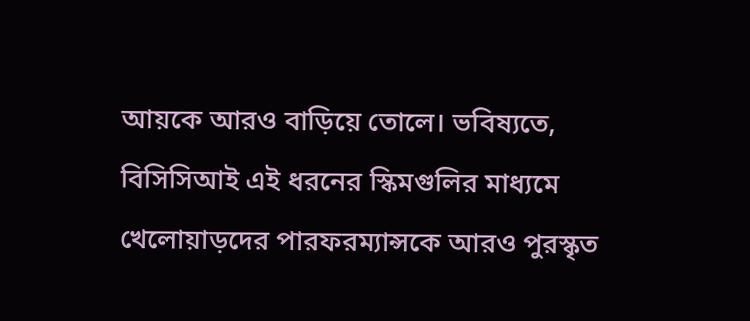আয়কে আরও বাড়িয়ে তোলে। ভবিষ্যতে, বিসিসিআই এই ধরনের স্কিমগুলির মাধ্যমে খেলোয়াড়দের পারফরম্যান্সকে আরও পুরস্কৃত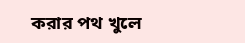করার পথ খুলে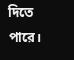দিতে পারে।